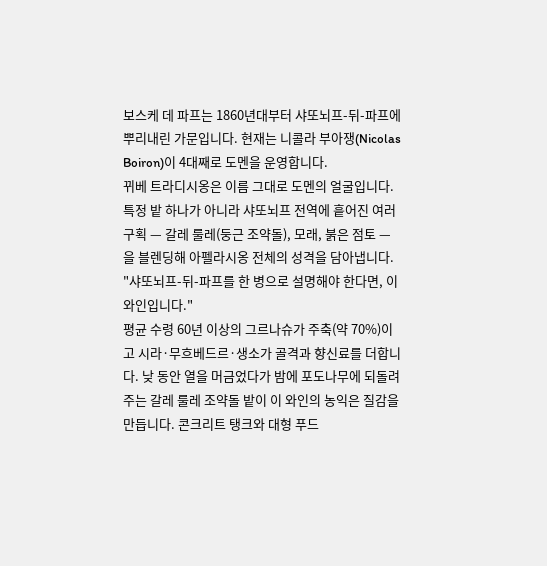보스케 데 파프는 1860년대부터 샤또뇌프-뒤-파프에 뿌리내린 가문입니다. 현재는 니콜라 부아쟁(Nicolas Boiron)이 4대째로 도멘을 운영합니다.
뀌베 트라디시옹은 이름 그대로 도멘의 얼굴입니다. 특정 밭 하나가 아니라 샤또뇌프 전역에 흩어진 여러 구획 — 갈레 룰레(둥근 조약돌), 모래, 붉은 점토 — 을 블렌딩해 아펠라시옹 전체의 성격을 담아냅니다.
"샤또뇌프-뒤-파프를 한 병으로 설명해야 한다면, 이 와인입니다."
평균 수령 60년 이상의 그르나슈가 주축(약 70%)이고 시라·무흐베드르·생소가 골격과 향신료를 더합니다. 낮 동안 열을 머금었다가 밤에 포도나무에 되돌려주는 갈레 룰레 조약돌 밭이 이 와인의 농익은 질감을 만듭니다. 콘크리트 탱크와 대형 푸드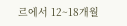르에서 12~18개월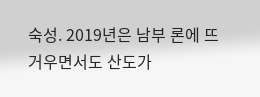숙성. 2019년은 남부 론에 뜨거우면서도 산도가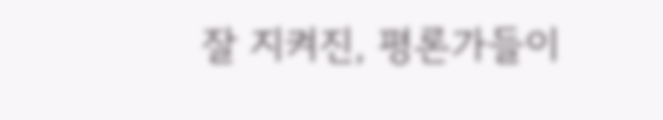잘 지켜진, 평론가들이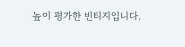높이 평가한 빈티지입니다.